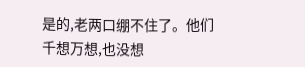是的,老两口绷不住了。他们千想万想,也没想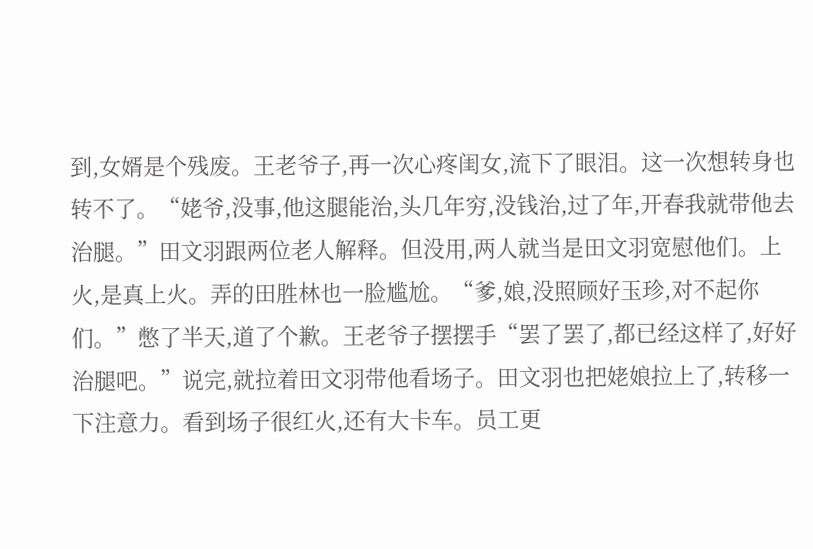到,女婿是个残废。王老爷子,再一次心疼闺女,流下了眼泪。这一次想转身也转不了。“姥爷,没事,他这腿能治,头几年穷,没钱治,过了年,开春我就带他去治腿。”田文羽跟两位老人解释。但没用,两人就当是田文羽宽慰他们。上火,是真上火。弄的田胜林也一脸尴尬。“爹,娘,没照顾好玉珍,对不起你们。”憋了半天,道了个歉。王老爷子摆摆手“罢了罢了,都已经这样了,好好治腿吧。”说完,就拉着田文羽带他看场子。田文羽也把姥娘拉上了,转移一下注意力。看到场子很红火,还有大卡车。员工更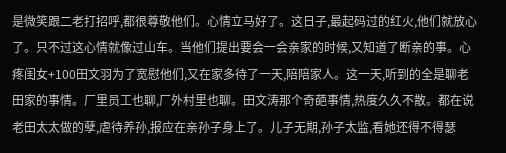是微笑跟二老打招呼,都很尊敬他们。心情立马好了。这日子,最起码过的红火,他们就放心了。只不过这心情就像过山车。当他们提出要会一会亲家的时候,又知道了断亲的事。心疼闺女+100田文羽为了宽慰他们,又在家多待了一天,陪陪家人。这一天,听到的全是聊老田家的事情。厂里员工也聊,厂外村里也聊。田文涛那个奇葩事情,热度久久不散。都在说老田太太做的孽,虐待养孙,报应在亲孙子身上了。儿子无期,孙子太监,看她还得不得瑟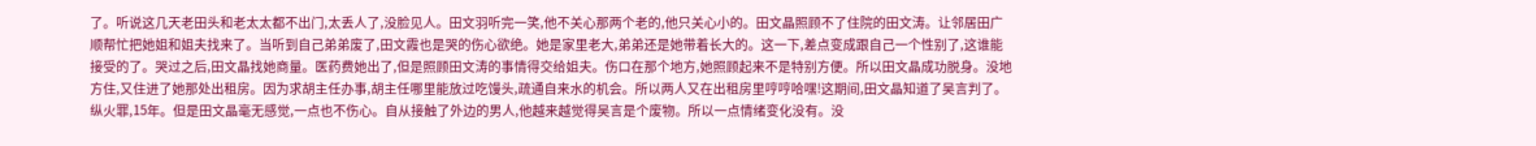了。听说这几天老田头和老太太都不出门,太丢人了,没脸见人。田文羽听完一笑,他不关心那两个老的,他只关心小的。田文晶照顾不了住院的田文涛。让邻居田广顺帮忙把她姐和姐夫找来了。当听到自己弟弟废了,田文霞也是哭的伤心欲绝。她是家里老大,弟弟还是她带着长大的。这一下,差点变成跟自己一个性别了,这谁能接受的了。哭过之后,田文晶找她商量。医药费她出了,但是照顾田文涛的事情得交给姐夫。伤口在那个地方,她照顾起来不是特别方便。所以田文晶成功脱身。没地方住,又住进了她那处出租房。因为求胡主任办事,胡主任哪里能放过吃馒头,疏通自来水的机会。所以两人又在出租房里哼哼哈嘿!这期间,田文晶知道了吴言判了。纵火罪,15年。但是田文晶毫无感觉,一点也不伤心。自从接触了外边的男人,他越来越觉得吴言是个废物。所以一点情绪变化没有。没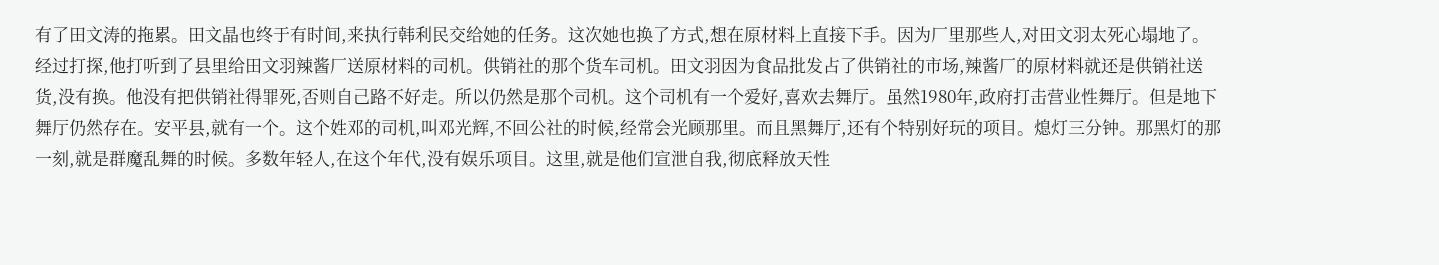有了田文涛的拖累。田文晶也终于有时间,来执行韩利民交给她的任务。这次她也换了方式,想在原材料上直接下手。因为厂里那些人,对田文羽太死心塌地了。经过打探,他打听到了县里给田文羽辣酱厂送原材料的司机。供销社的那个货车司机。田文羽因为食品批发占了供销社的市场,辣酱厂的原材料就还是供销社送货,没有换。他没有把供销社得罪死,否则自己路不好走。所以仍然是那个司机。这个司机有一个爱好,喜欢去舞厅。虽然1980年,政府打击营业性舞厅。但是地下舞厅仍然存在。安平县,就有一个。这个姓邓的司机,叫邓光辉,不回公社的时候,经常会光顾那里。而且黑舞厅,还有个特别好玩的项目。熄灯三分钟。那黑灯的那一刻,就是群魔乱舞的时候。多数年轻人,在这个年代,没有娱乐项目。这里,就是他们宣泄自我,彻底释放天性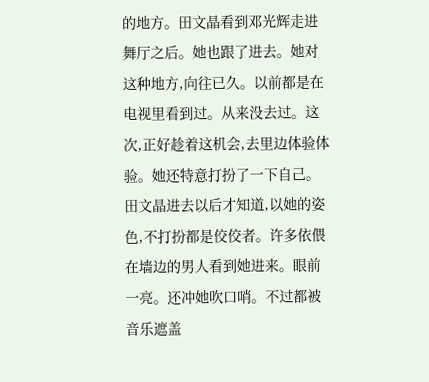的地方。田文晶看到邓光辉走进舞厅之后。她也跟了进去。她对这种地方,向往已久。以前都是在电视里看到过。从来没去过。这次,正好趁着这机会,去里边体验体验。她还特意打扮了一下自己。田文晶进去以后才知道,以她的姿色,不打扮都是佼佼者。许多依偎在墙边的男人看到她进来。眼前一亮。还冲她吹口哨。不过都被音乐遮盖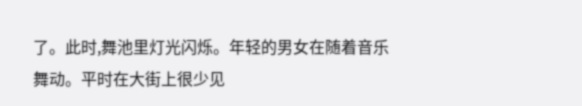了。此时,舞池里灯光闪烁。年轻的男女在随着音乐舞动。平时在大街上很少见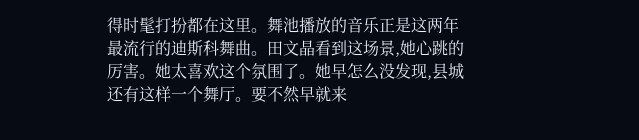得时髦打扮都在这里。舞池播放的音乐正是这两年最流行的迪斯科舞曲。田文晶看到这场景,她心跳的厉害。她太喜欢这个氛围了。她早怎么没发现,县城还有这样一个舞厅。要不然早就来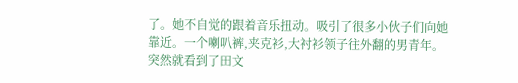了。她不自觉的跟着音乐扭动。吸引了很多小伙子们向她靠近。一个喇叭裤,夹克衫,大衬衫领子往外翻的男青年。突然就看到了田文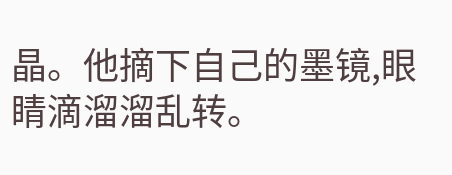晶。他摘下自己的墨镜,眼睛滴溜溜乱转。